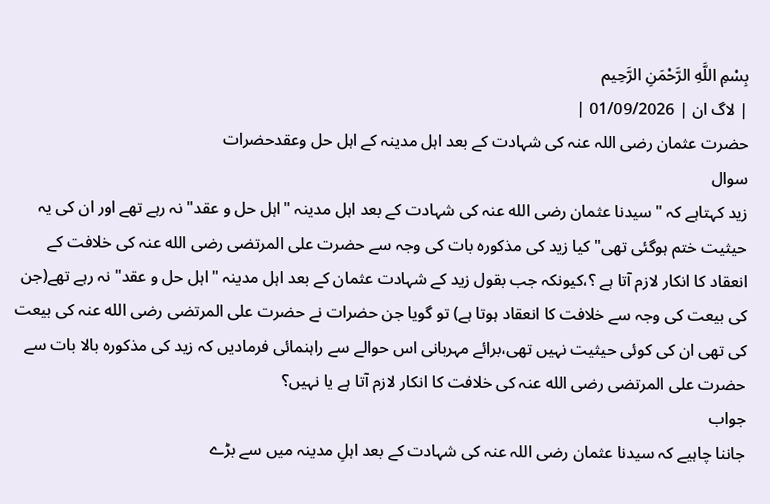بِسْمِ اللَّهِ الرَّحْمَنِ الرَّحِيم
| لاگ ان | 01/09/2026 |
حضرت عثمان رضی اللہ عنہ کی شہادت کے بعد اہل مدینہ کے اہل حل وعقدحضرات
سوال
زید کہتاہے کہ "سیدنا عثمان رضی الله عنہ کی شہادت کے بعد اہل مدینہ "اہل حل و عقد" نہ رہے تھے اور ان کی یہ حیثیت ختم ہوگئی تھی" کیا زید کی مذکورہ بات کی وجہ سے حضرت علی المرتضی رضی الله عنہ کی خلافت کے انعقاد کا انکار لازم آتا ہے ؟،کیونکہ جب بقول زید کے شہادت عثمان کے بعد اہل مدینہ "اہل حل و عقد" نہ رہے تھے(جن کی بیعت کی وجہ سے خلافت کا انعقاد ہوتا ہے) تو گویا جن حضرات نے حضرت علی المرتضی رضی الله عنہ کی بیعت کی تھی ان کی کوئی حیثیت نہیں تھی،برائے مہربانی اس حوالے سے راہنمائی فرمادیں کہ زید کی مذکورہ بالا بات سے حضرت علی المرتضی رضی الله عنہ کی خلافت کا انکار لازم آتا ہے یا نہیں؟
جواب
جاننا چاہیے کہ سیدنا عثمان رضی اللہ عنہ کی شہادت کے بعد اہلِ مدینہ میں سے بڑے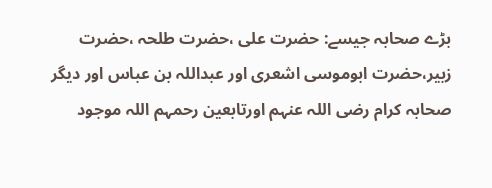بڑے صحابہ جیسے: حضرت علی ،حضرت طلحہ ،حضرت زبیر،حضرت ابوموسی اشعری اور عبداللہ بن عباس اور دیگر صحابہ کرام رضی اللہ عنہم اورتابعین رحمہم اللہ موجود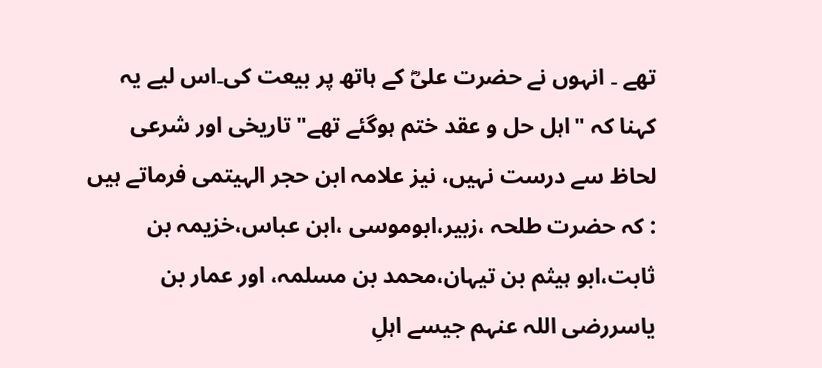تھے ۔ انہوں نے حضرت علیؓ کے ہاتھ پر بیعت کی۔اس لیے یہ کہنا کہ "اہل حل و عقد ختم ہوگئے تھے" تاریخی اور شرعی لحاظ سے درست نہیں، نیز علامہ ابن حجر الہیتمی فرماتے ہیں : کہ حضرت طلحہ ،زبیر،ابوموسی ،ابن عباس،خزیمہ بن ثابت،ابو ہیثم بن تیہان،محمد بن مسلمہ، اور عمار بن یاسررضی اللہ عنہم جیسے اہلِ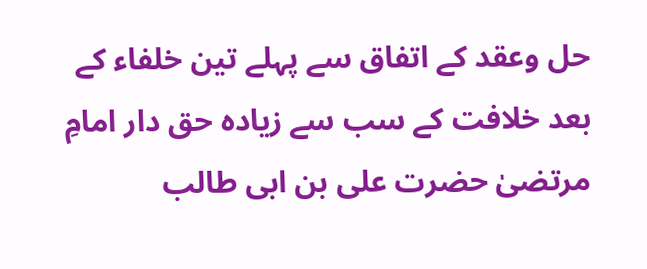حل وعقد کے اتفاق سے پہلے تین خلفاء کے بعد خلافت کے سب سے زیادہ حق دار امامِ مرتضیٰ حضرت علی بن ابی طالب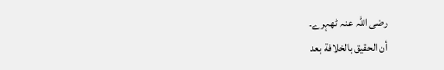رضی اللہ عنہ ٹھہرے۔
أن الحقيق بالخلافة بعد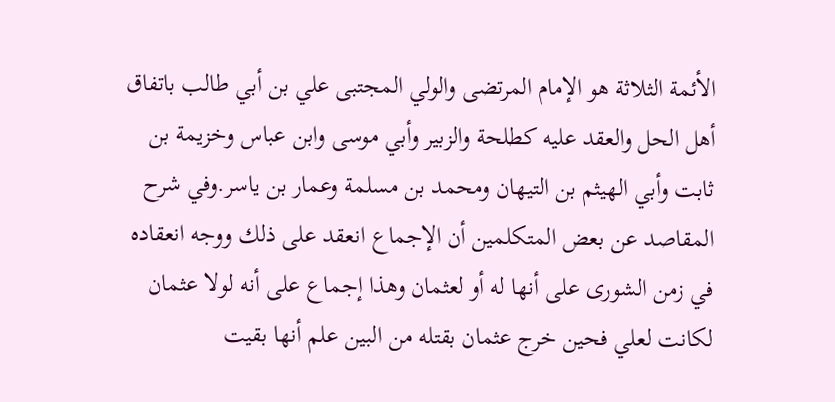الأئمة الثلاثة هو الإمام المرتضى والولي المجتبى علي بن أبي طالب باتفاق أهل الحل والعقد عليه كطلحة والزبير وأبي موسى وابن عباس وخزيمة بن ثابت وأبي الهيثم بن التيهان ومحمد بن مسلمة وعمار بن ياسر.وفي شرح المقاصد عن بعض المتكلمين أن الإجماع انعقد على ذلك ووجه انعقاده في زمن الشورى على أنها له أو لعثمان وهذا إجماع على أنه لولا عثمان لكانت لعلي فحين خرج عثمان بقتله من البين علم أنها بقيت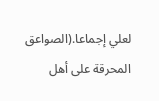لعلي إجماعا.(الصواعق المحرقة على أهل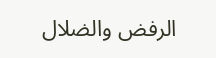الرفض والضلال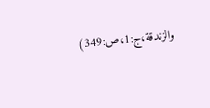والزندقة،ج:1،ص:349)